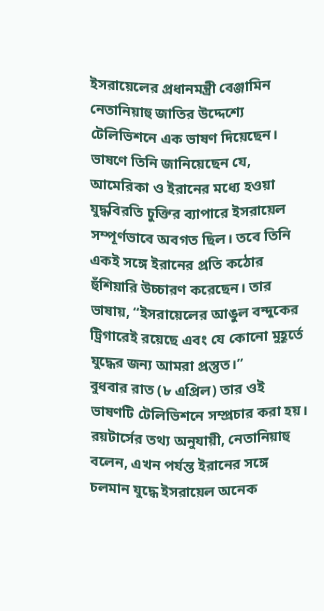ইসরায়েলের প্রধানমন্ত্রী বেঞ্জামিন নেতানিয়াহু জাতির উদ্দেশ্যে টেলিভিশনে এক ভাষণ দিয়েছেন। ভাষণে তিনি জানিয়েছেন যে, আমেরিকা ও ইরানের মধ্যে হওয়া যুদ্ধবিরতি চুক্তির ব্যাপারে ইসরায়েল সম্পূর্ণভাবে অবগত ছিল। তবে তিনি একই সঙ্গে ইরানের প্রতি কঠোর হুঁশিয়ারি উচ্চারণ করেছেন। তার ভাষায়, “ইসরায়েলের আঙুল বন্দুকের ট্রিগারেই রয়েছে এবং যে কোনো মুহূর্তে যুদ্ধের জন্য আমরা প্রস্তুত।”
বুধবার রাত (৮ এপ্রিল) তার ওই ভাষণটি টেলিভিশনে সম্প্রচার করা হয়। রয়টার্সের তথ্য অনুযায়ী, নেতানিয়াহু বলেন, এখন পর্যন্ত ইরানের সঙ্গে চলমান যুদ্ধে ইসরায়েল অনেক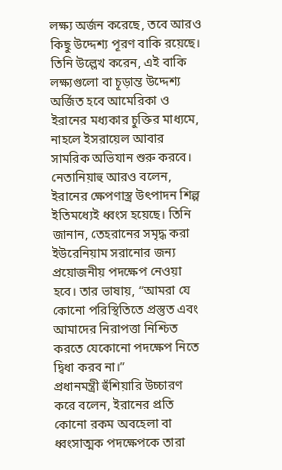লক্ষ্য অর্জন করেছে, তবে আরও কিছু উদ্দেশ্য পূরণ বাকি রয়েছে। তিনি উল্লেখ করেন, এই বাকি লক্ষ্যগুলো বা চূড়ান্ত উদ্দেশ্য অর্জিত হবে আমেরিকা ও ইরানের মধ্যকার চুক্তির মাধ্যমে, নাহলে ইসরায়েল আবার সামরিক অভিযান শুরু করবে।
নেতানিয়াহু আরও বলেন, ইরানের ক্ষেপণাস্ত্র উৎপাদন শিল্প ইতিমধ্যেই ধ্বংস হয়েছে। তিনি জানান, তেহরানের সমৃদ্ধ করা ইউরেনিয়াম সরানোর জন্য প্রয়োজনীয় পদক্ষেপ নেওয়া হবে। তার ভাষায়, “আমরা যে কোনো পরিস্থিতিতে প্রস্তুত এবং আমাদের নিরাপত্তা নিশ্চিত করতে যেকোনো পদক্ষেপ নিতে দ্বিধা করব না।”
প্রধানমন্ত্রী হুঁশিয়ারি উচ্চারণ করে বলেন, ইরানের প্রতি কোনো রকম অবহেলা বা ধ্বংসাত্মক পদক্ষেপকে তারা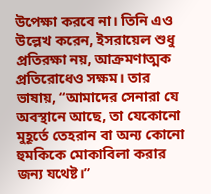উপেক্ষা করবে না। তিনি এও উল্লেখ করেন, ইসরায়েল শুধু প্রতিরক্ষা নয়, আক্রমণাত্মক প্রতিরোধেও সক্ষম। তার ভাষায়, “আমাদের সেনারা যে অবস্থানে আছে, তা যেকোনো মুহূর্তে তেহরান বা অন্য কোনো হুমকিকে মোকাবিলা করার জন্য যথেষ্ট।”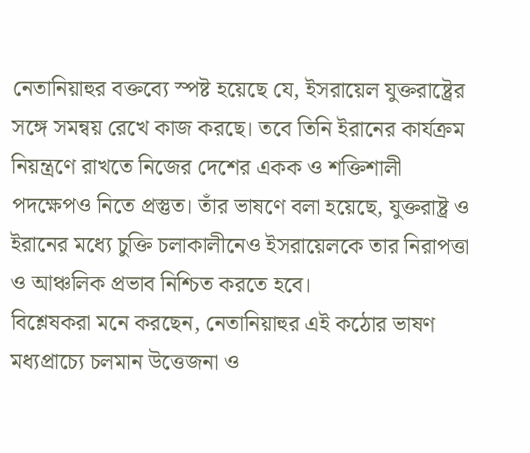নেতানিয়াহুর বক্তব্যে স্পষ্ট হয়েছে যে, ইসরায়েল যুক্তরাষ্ট্রের সঙ্গে সমন্বয় রেখে কাজ করছে। তবে তিনি ইরানের কার্যক্রম নিয়ন্ত্রণে রাখতে নিজের দেশের একক ও শক্তিশালী পদক্ষেপও নিতে প্রস্তুত। তাঁর ভাষণে বলা হয়েছে, যুক্তরাষ্ট্র ও ইরানের মধ্যে চুক্তি চলাকালীনেও ইসরায়েলকে তার নিরাপত্তা ও আঞ্চলিক প্রভাব নিশ্চিত করতে হবে।
বিশ্লেষকরা মনে করছেন, নেতানিয়াহুর এই কঠোর ভাষণ মধ্যপ্রাচ্যে চলমান উত্তেজনা ও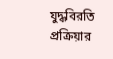যুদ্ধবিরতি প্রক্রিয়ার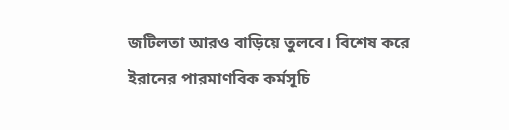জটিলতা আরও বাড়িয়ে তুলবে। বিশেষ করে ইরানের পারমাণবিক কর্মসূচি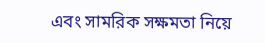এবং সামরিক সক্ষমতা নিয়ে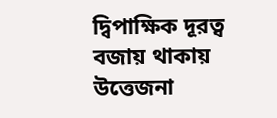দ্বিপাক্ষিক দূরত্ব বজায় থাকায় উত্তেজনা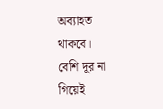অব্যাহত থাকবে।
বেশি দূর না গিয়েই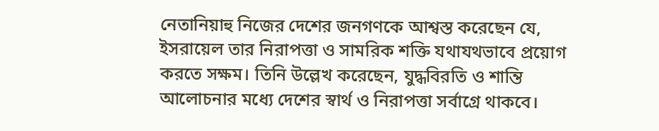নেতানিয়াহু নিজের দেশের জনগণকে আশ্বস্ত করেছেন যে, ইসরায়েল তার নিরাপত্তা ও সামরিক শক্তি যথাযথভাবে প্রয়োগ করতে সক্ষম। তিনি উল্লেখ করেছেন, যুদ্ধবিরতি ও শান্তি আলোচনার মধ্যে দেশের স্বার্থ ও নিরাপত্তা সর্বাগ্রে থাকবে।